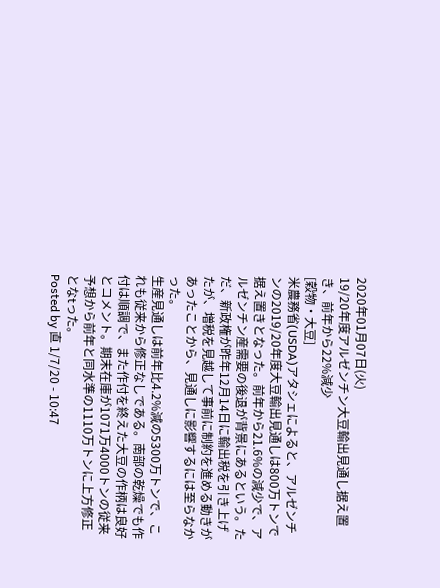2020年01月07日(火)
19/20年度アルゼンチン大豆輸出見通し据え置き、前年から22%減少
[穀物・大豆]
米農務省(USDA)アタシェによると、アルゼンチンの2019/20年度大豆輸出見通しは800万トンで据え置きとなった。前年から21.6%の減少で、アルゼンチン産需要の後退が背景にあるという。ただ、新政権が昨年12月14日に輸出税を引き上げたが、増税を見越して事前に制約を進める動きがあったことから、見通しに影響するには至らなかった。
生産見通しは前年比4.2%減の5300万トンで、これも従来から修正なしである。南部の乾燥でも作付は順調で、また作付を終えた大豆の作柄は良好とコメント。期末在庫が1071万4000トンの従来予想から前年と同水準の1110万トンに上方修正となtった。
Posted by 直 1/7/20 - 10:47